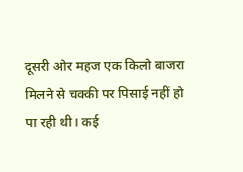दूसरी ओर महज एक किलो बाजरा मिलने से चक्की पर पिसाई नहीं हो पा रही थी। कई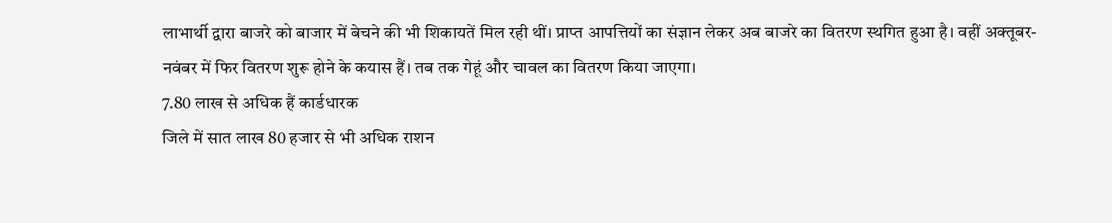लाभार्थी द्वारा बाजरे को बाजार में बेचने की भी शिकायतें मिल रही थीं। प्राप्त आपत्तियों का संज्ञान लेकर अब बाजरे का वितरण स्थगित हुआ है। वहीं अक्तूबर-नवंबर में फिर वितरण शुरू होने के कयास हैं। तब तक गेहूं और चावल का वितरण किया जाएगा।
7.80 लाख से अधिक हैं कार्डधारक
जिले में सात लाख 80 हजार से भी अधिक राशन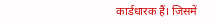कार्डधारक हैं। जिसमें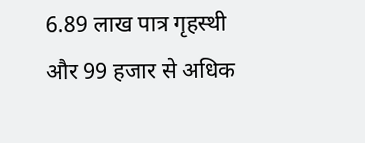6.89 लाख पात्र गृहस्थी और 99 हजार से अधिक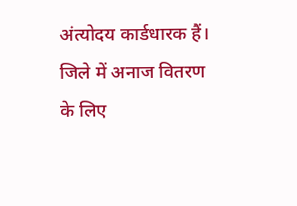अंत्योदय कार्डधारक हैं। जिले में अनाज वितरण के लिए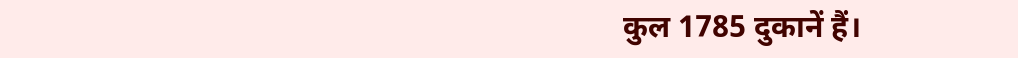कुल 1785 दुकानें हैं।